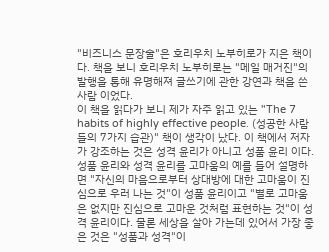"비즈니스 문장술"은 호리우치 노부히로가 지은 책이다. 책을 보니 호리우치 노부히로는 "메일 매거진"의 발행을 통해 유명해져 글쓰기에 관한 강연과 책을 쓴 사람 이었다.
이 책을 읽다가 보니 제가 자주 읽고 있는 "The 7 habits of highly effective people. (성공한 사람들의 7가지 습관)" 책이 생각이 났다. 이 책에서 저자가 강조하는 것은 성격 윤리가 아니고 성품 윤리 이다. 성품 윤리와 성격 윤리를 고마움의 예를 들어 설명하면 "자신의 마음으로부터 상대방에 대한 고마움이 진심으로 우러 나는 것"이 성품 윤리이고 "별로 고마움은 없지만 진심으로 고마운 것처럼 표현하는 것"이 성격 윤리이다. 물론 세상을 살아 가는데 있어서 가장 좋은 것은 "성품과 성격"이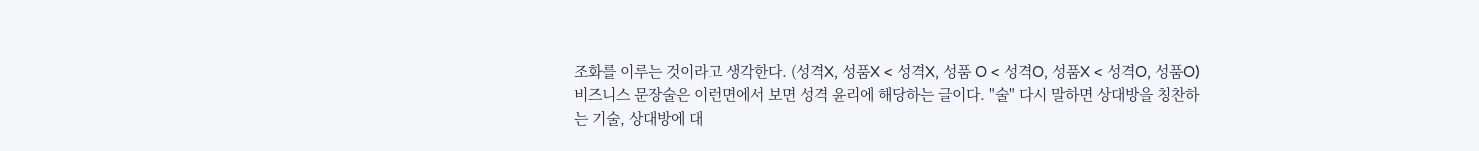조화를 이루는 것이라고 생각한다. (성격X, 성품X < 성격X, 성품 O < 성격O, 성품X < 성격O, 성품O)
비즈니스 문장술은 이런면에서 보면 성격 윤리에 해당하는 글이다. "술" 다시 말하면 상대방을 칭찬하는 기술, 상대방에 대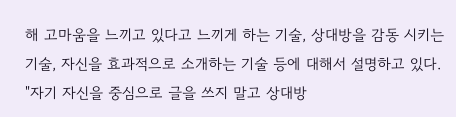해 고마움을 느끼고 있다고 느끼게 하는 기술, 상대방을 감동 시키는 기술, 자신을 효과적으로 소개하는 기술 등에 대해서 설명하고 있다.
"자기 자신을 중심으로 글을 쓰지 말고 상대방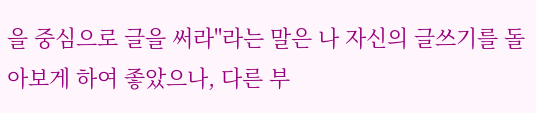을 중심으로 글을 써라"라는 말은 나 자신의 글쓰기를 돌아보게 하여 좋았으나, 다른 부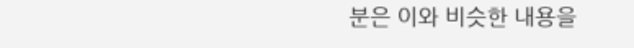분은 이와 비슷한 내용을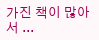가진 책이 많아서 ...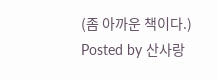(좀 아까운 책이다.)
Posted by 산사랑